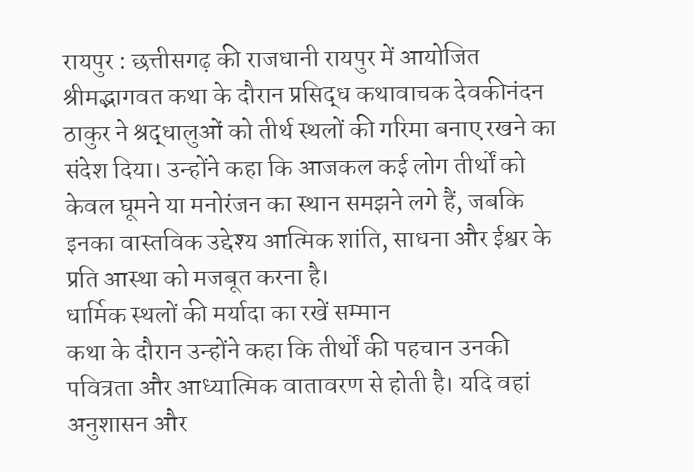रायपुर : छत्तीसगढ़ की राजधानी रायपुर में आयोजित श्रीमद्भागवत कथा के दौरान प्रसिद्ध कथावाचक देवकीनंदन ठाकुर ने श्रद्धालुओं को तीर्थ स्थलों की गरिमा बनाए रखने का संदेश दिया। उन्होंने कहा कि आजकल कई लोग तीर्थों को केवल घूमने या मनोरंजन का स्थान समझने लगे हैं, जबकि इनका वास्तविक उद्देश्य आत्मिक शांति, साधना और ईश्वर के प्रति आस्था को मजबूत करना है।
धार्मिक स्थलों की मर्यादा का रखें सम्मान
कथा के दौरान उन्होंने कहा कि तीर्थों की पहचान उनकी पवित्रता और आध्यात्मिक वातावरण से होती है। यदि वहां अनुशासन और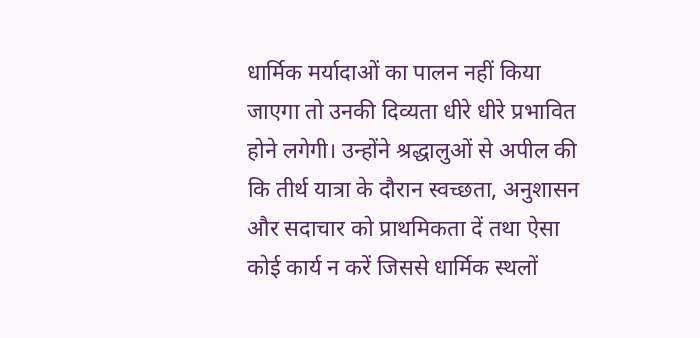धार्मिक मर्यादाओं का पालन नहीं किया जाएगा तो उनकी दिव्यता धीरे धीरे प्रभावित होने लगेगी। उन्होंने श्रद्धालुओं से अपील की कि तीर्थ यात्रा के दौरान स्वच्छता, अनुशासन और सदाचार को प्राथमिकता दें तथा ऐसा कोई कार्य न करें जिससे धार्मिक स्थलों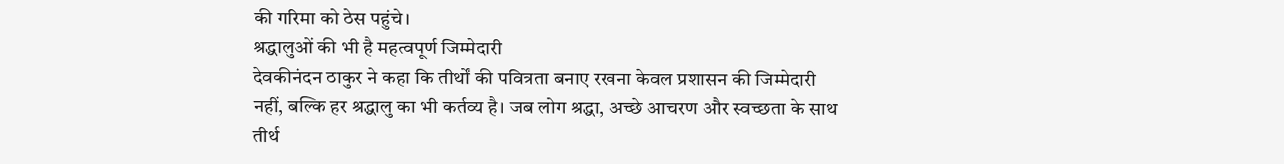की गरिमा को ठेस पहुंचे।
श्रद्धालुओं की भी है महत्वपूर्ण जिम्मेदारी
देवकीनंदन ठाकुर ने कहा कि तीर्थों की पवित्रता बनाए रखना केवल प्रशासन की जिम्मेदारी नहीं, बल्कि हर श्रद्धालु का भी कर्तव्य है। जब लोग श्रद्धा, अच्छे आचरण और स्वच्छता के साथ तीर्थ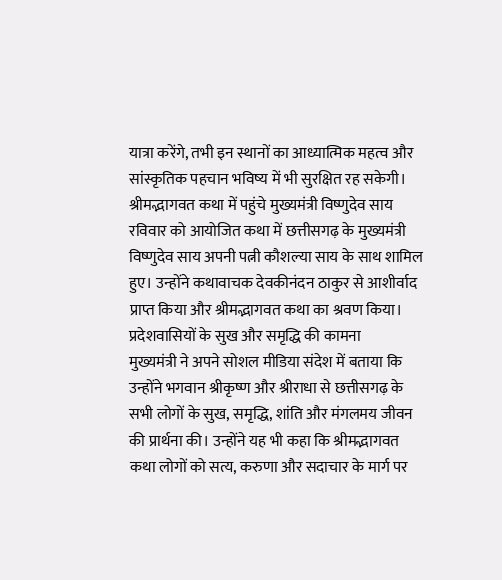यात्रा करेंगे, तभी इन स्थानों का आध्यात्मिक महत्व और सांस्कृतिक पहचान भविष्य में भी सुरक्षित रह सकेगी।
श्रीमद्भागवत कथा में पहुंचे मुख्यमंत्री विष्णुदेव साय
रविवार को आयोजित कथा में छत्तीसगढ़ के मुख्यमंत्री विष्णुदेव साय अपनी पत्नी कौशल्या साय के साथ शामिल हुए। उन्होंने कथावाचक देवकीनंदन ठाकुर से आशीर्वाद प्राप्त किया और श्रीमद्भागवत कथा का श्रवण किया।
प्रदेशवासियों के सुख और समृद्धि की कामना
मुख्यमंत्री ने अपने सोशल मीडिया संदेश में बताया कि उन्होंने भगवान श्रीकृष्ण और श्रीराधा से छत्तीसगढ़ के सभी लोगों के सुख, समृद्धि, शांति और मंगलमय जीवन की प्रार्थना की। उन्होंने यह भी कहा कि श्रीमद्भागवत कथा लोगों को सत्य, करुणा और सदाचार के मार्ग पर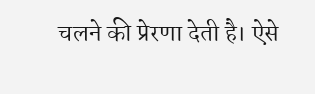चलने की प्रेरणा देती है। ऐसे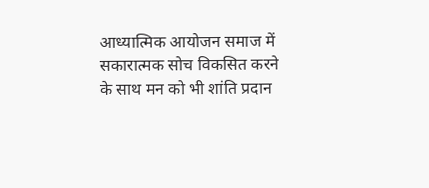आध्यात्मिक आयोजन समाज में सकारात्मक सोच विकसित करने के साथ मन को भी शांति प्रदान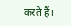करते हैं।